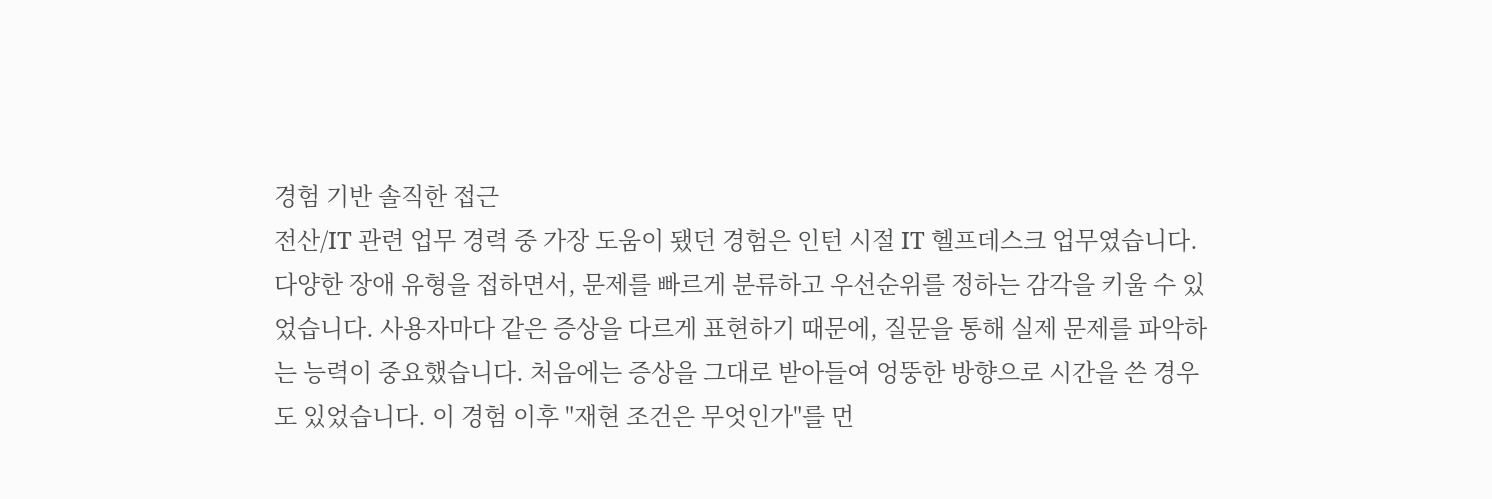경험 기반 솔직한 접근
전산/IT 관련 업무 경력 중 가장 도움이 됐던 경험은 인턴 시절 IT 헬프데스크 업무였습니다. 다양한 장애 유형을 접하면서, 문제를 빠르게 분류하고 우선순위를 정하는 감각을 키울 수 있었습니다. 사용자마다 같은 증상을 다르게 표현하기 때문에, 질문을 통해 실제 문제를 파악하는 능력이 중요했습니다. 처음에는 증상을 그대로 받아들여 엉뚱한 방향으로 시간을 쓴 경우도 있었습니다. 이 경험 이후 "재현 조건은 무엇인가"를 먼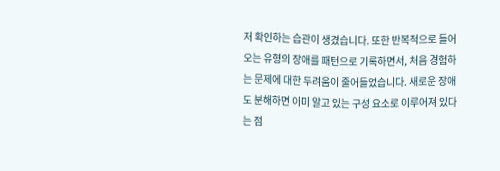저 확인하는 습관이 생겼습니다. 또한 반복적으로 들어오는 유형의 장애를 패턴으로 기록하면서, 처음 경험하는 문제에 대한 두려움이 줄어들었습니다. 새로운 장애도 분해하면 이미 알고 있는 구성 요소로 이루어져 있다는 점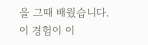을 그때 배웠습니다. 이 경험이 이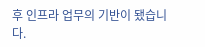후 인프라 업무의 기반이 됐습니다.